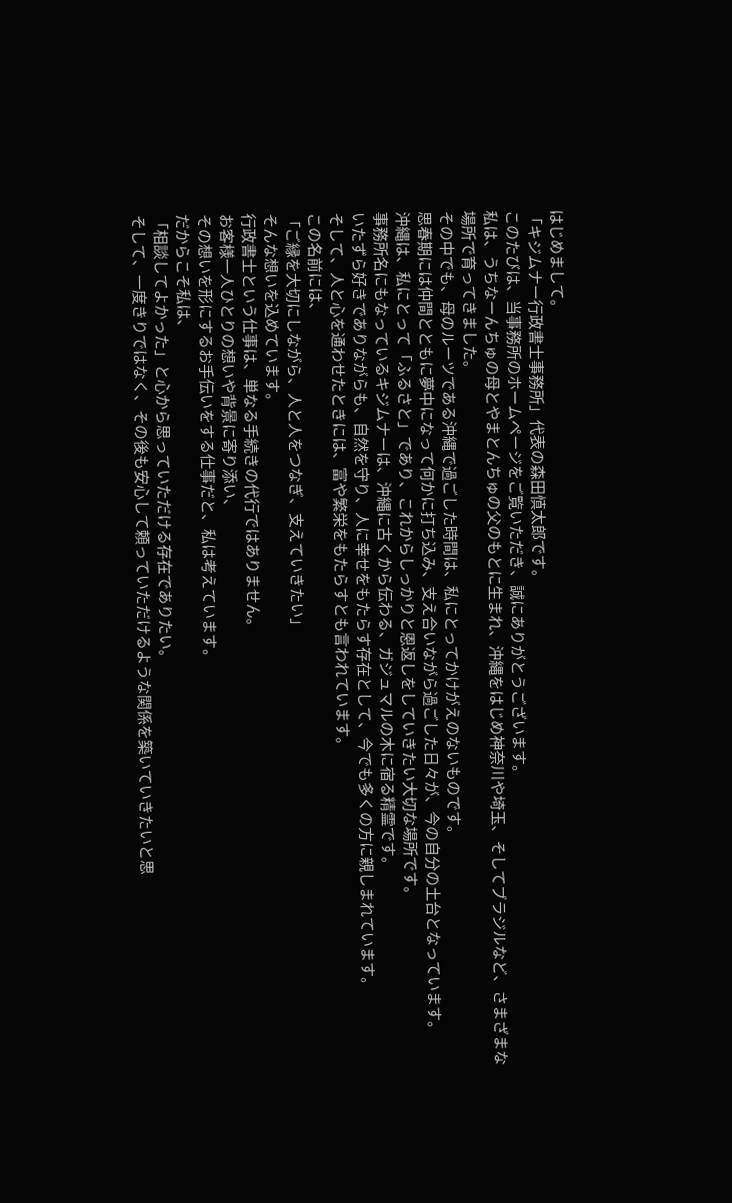はじめまして。
「キジムナー行政書士事務所」代表の森田慎太郎です。
このたびは、当事務所のホームページをご覧いただき、誠にありがとうございます。
私は、うちなーんちゅの母とやまとんちゅの父のもとに生まれ、沖縄をはじめ神奈川や埼玉、そしてブラジルなど、さまざまな場所で育ってきました。
その中でも、母のルーツである沖縄で過ごした時間は、私にとってかけがえのないものです。
思春期には仲間とともに夢中になって何かに打ち込み、支え合いながら過ごした日々が、今の自分の土台となっています。
沖縄は、私にとって「ふるさと」であり、これからしっかりと恩返しをしていきたい大切な場所です。
事務所名にもなっているキジムナーは、沖縄に古くから伝わる、ガジュマルの木に宿る精霊です。
いたずら好きでありながらも、自然を守り、人に幸せをもたらす存在として、今でも多くの方に親しまれています。
そして、人と心を通わせたときには、富や繁栄をもたらすとも言われています。
この名前には、
「ご縁を大切にしながら、人と人をつなぎ、支えていきたい」
そんな想いを込めています。
行政書士という仕事は、単なる手続きの代行ではありません。
お客様一人ひとりの想いや背景に寄り添い、
その想いを形にするお手伝いをする仕事だと、私は考えています。
だからこそ私は、
「相談してよかった」と心から思っていただける存在でありたい。
そして、一度きりではなく、その後も安心して頼っていただけるような関係を築いていきたいと思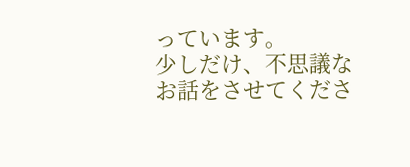っています。
少しだけ、不思議なお話をさせてくださ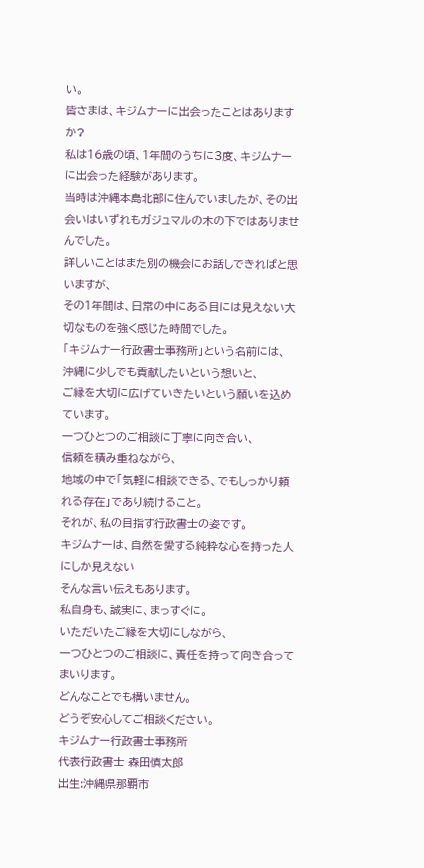い。
皆さまは、キジムナーに出会ったことはありますか?
私は16歳の頃、1年間のうちに3度、キジムナーに出会った経験があります。
当時は沖縄本島北部に住んでいましたが、その出会いはいずれもガジュマルの木の下ではありませんでした。
詳しいことはまた別の機会にお話しできればと思いますが、
その1年間は、日常の中にある目には見えない大切なものを強く感じた時間でした。
「キジムナー行政書士事務所」という名前には、
沖縄に少しでも貢献したいという想いと、
ご縁を大切に広げていきたいという願いを込めています。
一つひとつのご相談に丁寧に向き合い、
信頼を積み重ねながら、
地域の中で「気軽に相談できる、でもしっかり頼れる存在」であり続けること。
それが、私の目指す行政書士の姿です。
キジムナーは、自然を愛する純粋な心を持った人にしか見えない
そんな言い伝えもあります。
私自身も、誠実に、まっすぐに。
いただいたご縁を大切にしながら、
一つひとつのご相談に、責任を持って向き合ってまいります。
どんなことでも構いません。
どうぞ安心してご相談ください。
キジムナー行政書士事務所
代表行政書士 森田慎太郎
出生:沖縄県那覇市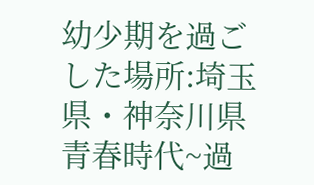幼少期を過ごした場所:埼玉県・神奈川県
青春時代~過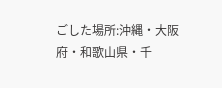ごした場所:沖縄・大阪府・和歌山県・千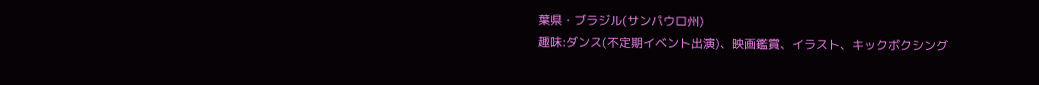葉県・ブラジル(サンパウロ州)
趣味:ダンス(不定期イベント出演)、映画鑑賞、イラスト、キックボクシング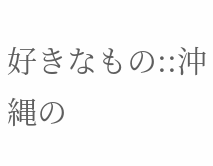好きなもの::沖縄の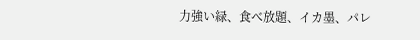力強い緑、食べ放題、イカ墨、パレ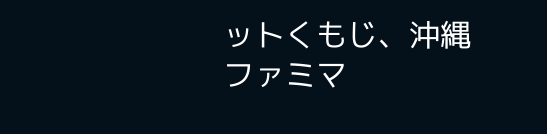ットくもじ、沖縄ファミマ